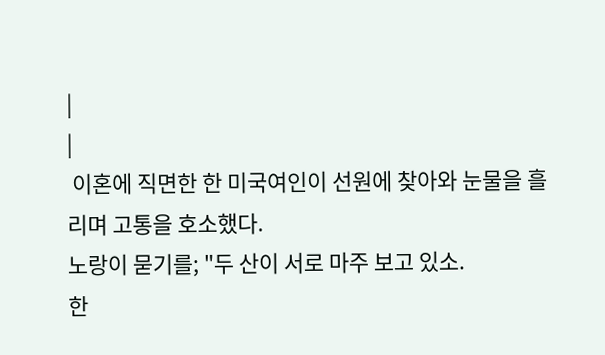|
|
 이혼에 직면한 한 미국여인이 선원에 찾아와 눈물을 흘리며 고통을 호소했다.
노랑이 묻기를; "두 산이 서로 마주 보고 있소.
한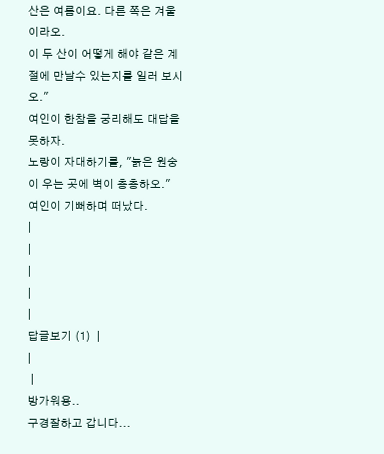산은 여름이요. 다른 쪽은 겨울이라오.
이 두 산이 어떻게 해야 같은 계절에 만날수 있는지를 일러 보시오."
여인이 한참을 궁리해도 대답을 못하자.
노랑이 자대하기를, "늙은 원숭이 우는 곳에 벽이 층층하오."
여인이 기뻐하며 떠났다.
|
|
|
|
|
답글보기 (1)  |
|
 |
방가워용..
구경잘하고 갑니다...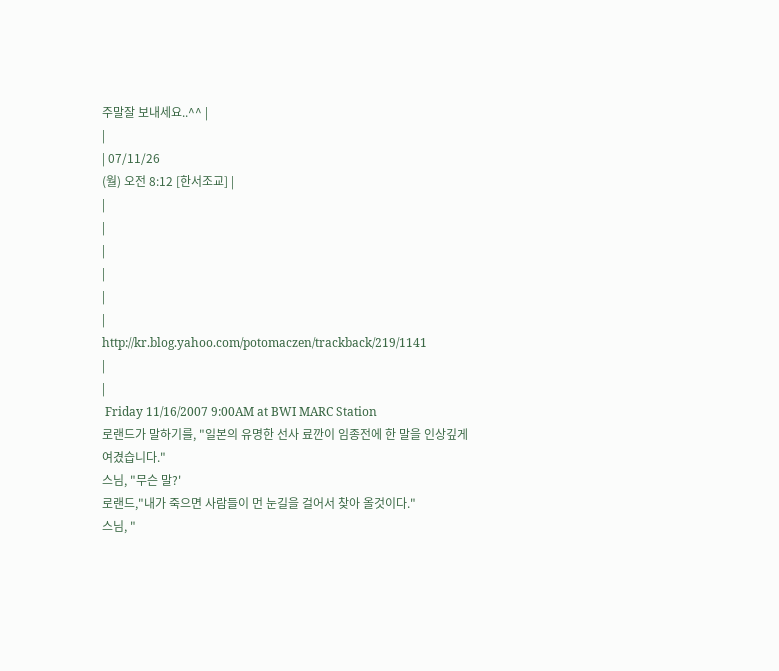주말잘 보내세요..^^ |
|
| 07/11/26
(월) 오전 8:12 [한서조교] |
|
|
|
|
|
|
http://kr.blog.yahoo.com/potomaczen/trackback/219/1141
|
|
 Friday 11/16/2007 9:00AM at BWI MARC Station
로랜드가 말하기를, "일본의 유명한 선사 료깐이 임종전에 한 말을 인상깊게 여겼습니다."
스님, "무슨 말?'
로랜드,"내가 죽으면 사람들이 먼 눈길을 걸어서 찾아 올것이다."
스님, "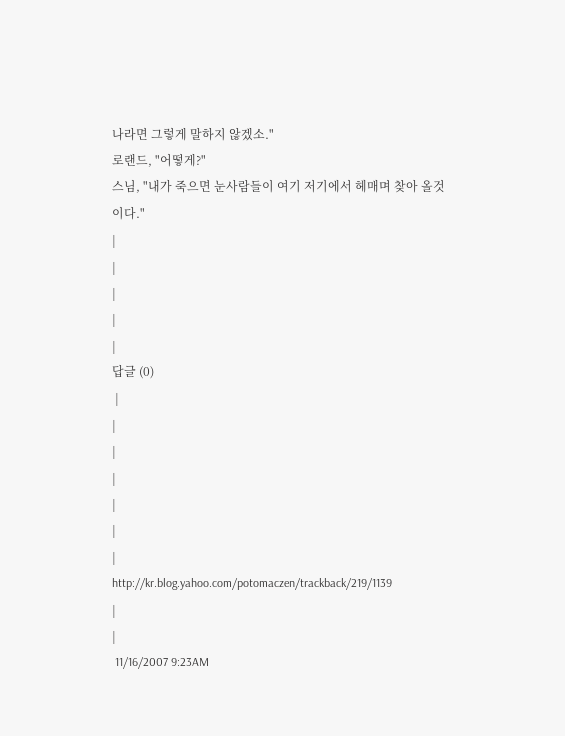나라면 그렇게 말하지 않겠소."
로랜드, "어떻게?"
스님, "내가 죽으면 눈사람들이 여기 저기에서 헤매며 찾아 올것이다."
|
|
|
|
|
답글 (0)
 |
|
|
|
|
|
|
http://kr.blog.yahoo.com/potomaczen/trackback/219/1139
|
|
 11/16/2007 9:23AM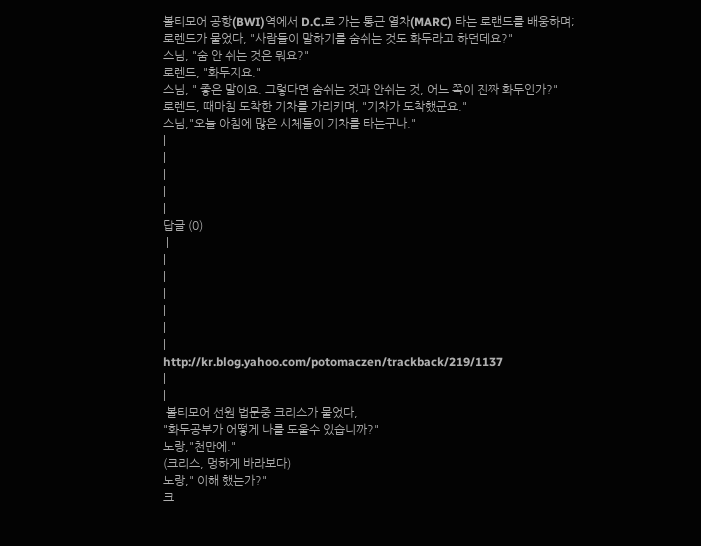볼티모어 공항(BWI)역에서 D.C.로 가는 통근 열차(MARC) 타는 로랜드를 배웅하며;
로렌드가 물었다, "사람들이 말하기를 숨쉬는 것도 화두라고 하던데요?"
스님, "숨 안 쉬는 것은 뭐요?"
로렌드, "화두지요."
스님, " 좋은 말이요. 그렇다면 숨쉬는 것과 안쉬는 것, 어느 쪽이 진짜 화두인가?"
로렌드, 때마침 도착한 기차를 가리키며, "기차가 도착했군요."
스님,"오늘 아침에 많은 시체들이 기차를 타는구나."
|
|
|
|
|
답글 (0)
 |
|
|
|
|
|
|
http://kr.blog.yahoo.com/potomaczen/trackback/219/1137
|
|
 볼티모어 선원 법문중 크리스가 물었다,
"화두공부가 어떻게 나를 도울수 있습니까?"
노랑,"천만에."
(크리스, 멍하게 바라보다)
노랑," 이해 했는가?"
크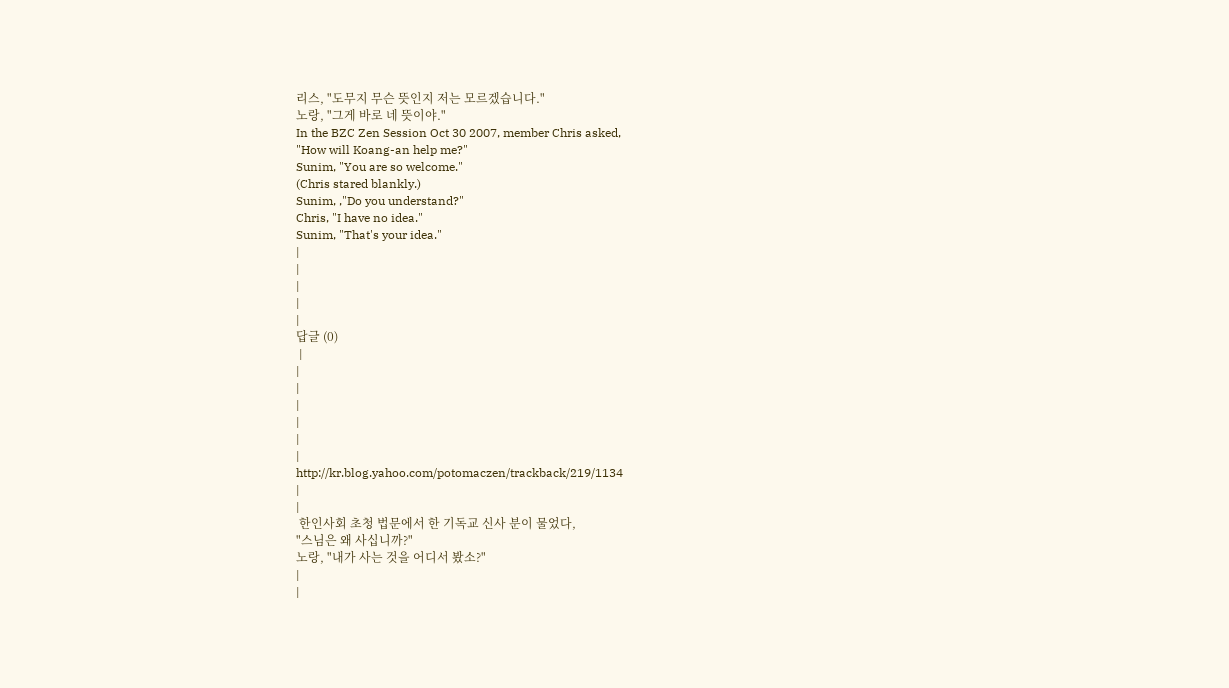리스, "도무지 무슨 뜻인지 저는 모르겠습니다."
노랑, "그게 바로 네 뜻이야."
In the BZC Zen Session Oct 30 2007, member Chris asked,
"How will Koang-an help me?"
Sunim, "You are so welcome."
(Chris stared blankly.)
Sunim, ,"Do you understand?"
Chris, "I have no idea."
Sunim, "That's your idea."
|
|
|
|
|
답글 (0)
 |
|
|
|
|
|
|
http://kr.blog.yahoo.com/potomaczen/trackback/219/1134
|
|
 한인사회 초청 법문에서 한 기독교 신사 분이 물었다,
"스님은 왜 사십니까?"
노랑, "내가 사는 것을 어디서 봤소?"
|
|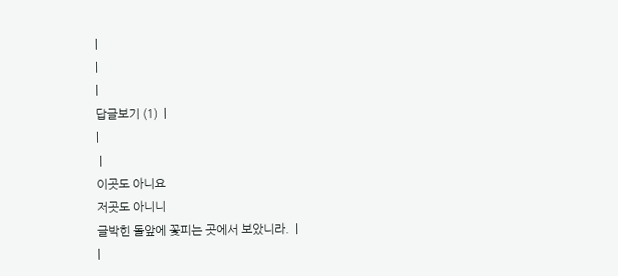|
|
|
답글보기 (1)  |
|
 |
이곳도 아니요
저곳도 아니니
글박힌 돌앞에 꽃피는 곳에서 보았니라.  |
|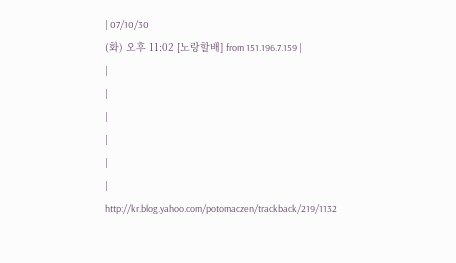| 07/10/30
(화) 오후 11:02 [노랑할배] from 151.196.7.159 |
|
|
|
|
|
|
http://kr.blog.yahoo.com/potomaczen/trackback/219/1132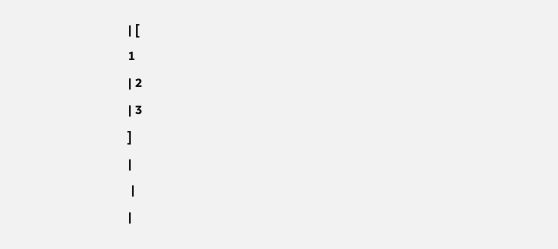| [
1
| 2
| 3
]
|
 |
|